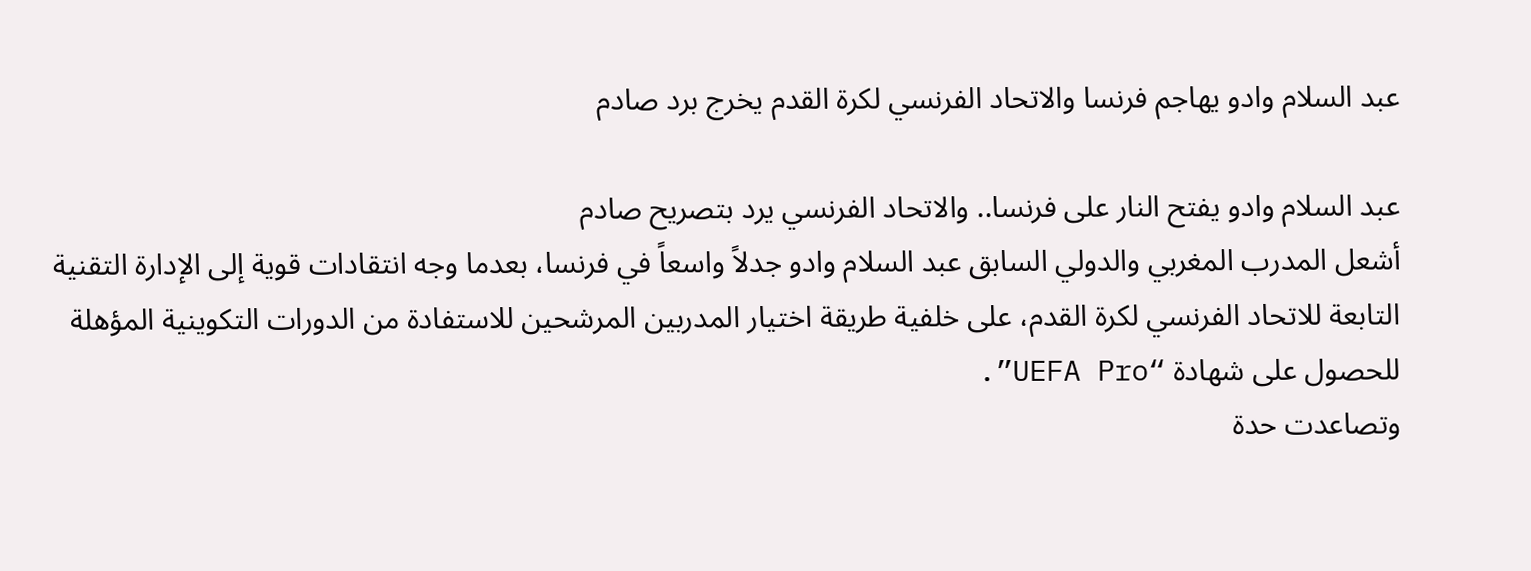عبد السلام وادو يهاجم فرنسا والاتحاد الفرنسي لكرة القدم يخرج برد صادم

عبد السلام وادو يفتح النار على فرنسا.. والاتحاد الفرنسي يرد بتصريح صادم
أشعل المدرب المغربي والدولي السابق عبد السلام وادو جدلاً واسعاً في فرنسا، بعدما وجه انتقادات قوية إلى الإدارة التقنية التابعة للاتحاد الفرنسي لكرة القدم، على خلفية طريقة اختيار المدربين المرشحين للاستفادة من الدورات التكوينية المؤهلة للحصول على شهادة “UEFA Pro”.
وتصاعدت حدة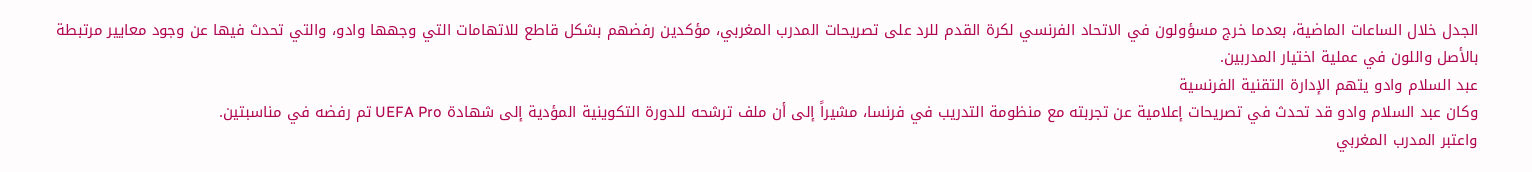الجدل خلال الساعات الماضية، بعدما خرج مسؤولون في الاتحاد الفرنسي لكرة القدم للرد على تصريحات المدرب المغربي، مؤكدين رفضهم بشكل قاطع للاتهامات التي وجهها وادو، والتي تحدث فيها عن وجود معايير مرتبطة بالأصل واللون في عملية اختيار المدربين.
عبد السلام وادو يتهم الإدارة التقنية الفرنسية
وكان عبد السلام وادو قد تحدث في تصريحات إعلامية عن تجربته مع منظومة التدريب في فرنسا، مشيراً إلى أن ملف ترشحه للدورة التكوينية المؤدية إلى شهادة UEFA Pro تم رفضه في مناسبتين.
واعتبر المدرب المغربي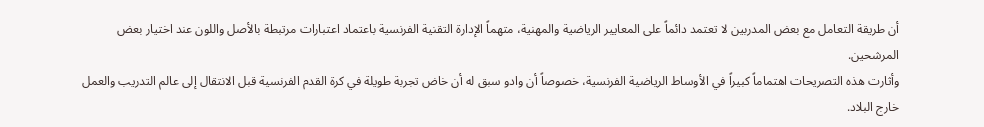أن طريقة التعامل مع بعض المدربين لا تعتمد دائماً على المعايير الرياضية والمهنية، متهماً الإدارة التقنية الفرنسية باعتماد اعتبارات مرتبطة بالأصل واللون عند اختيار بعض المرشحين.
وأثارت هذه التصريحات اهتماماً كبيراً في الأوساط الرياضية الفرنسية، خصوصاً أن وادو سبق له أن خاض تجربة طويلة في كرة القدم الفرنسية قبل الانتقال إلى عالم التدريب والعمل خارج البلاد.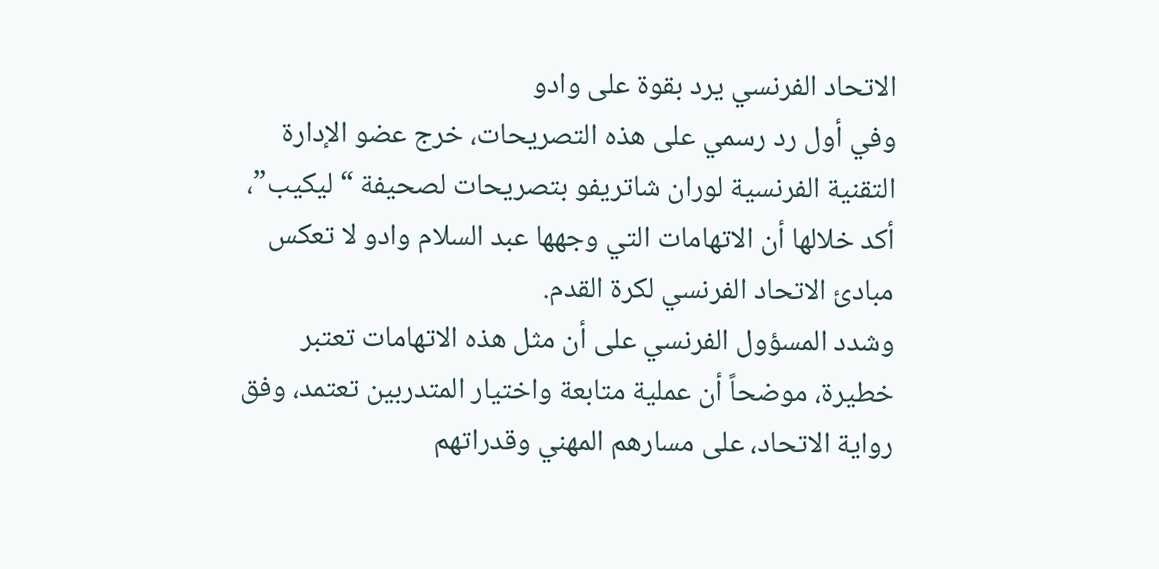الاتحاد الفرنسي يرد بقوة على وادو
وفي أول رد رسمي على هذه التصريحات، خرج عضو الإدارة التقنية الفرنسية لوران شاتريفو بتصريحات لصحيفة “ليكيب”، أكد خلالها أن الاتهامات التي وجهها عبد السلام وادو لا تعكس مبادئ الاتحاد الفرنسي لكرة القدم.
وشدد المسؤول الفرنسي على أن مثل هذه الاتهامات تعتبر خطيرة، موضحاً أن عملية متابعة واختيار المتدربين تعتمد، وفق رواية الاتحاد، على مسارهم المهني وقدراتهم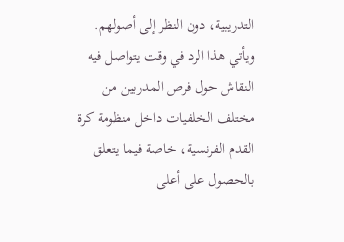التدريبية، دون النظر إلى أصولهم.
ويأتي هذا الرد في وقت يتواصل فيه النقاش حول فرص المدربين من مختلف الخلفيات داخل منظومة كرة القدم الفرنسية، خاصة فيما يتعلق بالحصول على أعلى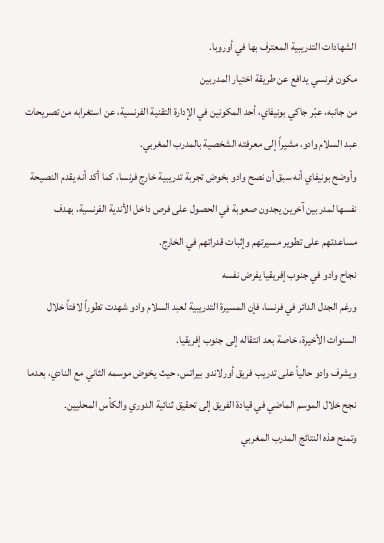الشهادات التدريبية المعترف بها في أوروبا.
مكون فرنسي يدافع عن طريقة اختيار المدربين
من جانبه، عبّر جاكي بونيفاي، أحد المكونين في الإدارة التقنية الفرنسية، عن استغرابه من تصريحات عبد السلام وادو، مشيراً إلى معرفته الشخصية بالمدرب المغربي.
وأوضح بونيفاي أنه سبق أن نصح وادو بخوض تجربة تدريبية خارج فرنسا، كما أكد أنه يقدم النصيحة نفسها لمدربين آخرين يجدون صعوبة في الحصول على فرص داخل الأندية الفرنسية، بهدف مساعدتهم على تطوير مسيرتهم وإثبات قدراتهم في الخارج.
نجاح وادو في جنوب إفريقيا يفرض نفسه
ورغم الجدل الدائر في فرنسا، فإن المسيرة التدريبية لعبد السلام وادو شهدت تطوراً لافتاً خلال السنوات الأخيرة، خاصة بعد انتقاله إلى جنوب إفريقيا.
ويشرف وادو حالياً على تدريب فريق أورلاندو بيراتس، حيث يخوض موسمه الثاني مع النادي، بعدما نجح خلال الموسم الماضي في قيادة الفريق إلى تحقيق ثنائية الدوري والكأس المحليين.
وتمنح هذه النتائج المدرب المغربي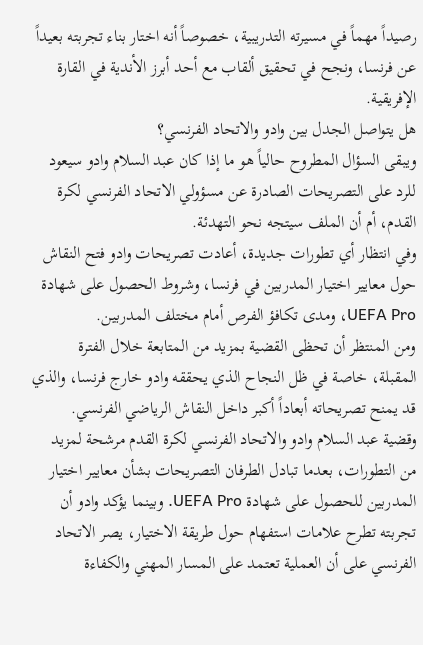رصيداً مهماً في مسيرته التدريبية، خصوصاً أنه اختار بناء تجربته بعيداً عن فرنسا، ونجح في تحقيق ألقاب مع أحد أبرز الأندية في القارة الإفريقية.
هل يتواصل الجدل بين وادو والاتحاد الفرنسي؟
ويبقى السؤال المطروح حالياً هو ما إذا كان عبد السلام وادو سيعود للرد على التصريحات الصادرة عن مسؤولي الاتحاد الفرنسي لكرة القدم، أم أن الملف سيتجه نحو التهدئة.
وفي انتظار أي تطورات جديدة، أعادت تصريحات وادو فتح النقاش حول معايير اختيار المدربين في فرنسا، وشروط الحصول على شهادة UEFA Pro، ومدى تكافؤ الفرص أمام مختلف المدربين.
ومن المنتظر أن تحظى القضية بمزيد من المتابعة خلال الفترة المقبلة، خاصة في ظل النجاح الذي يحققه وادو خارج فرنسا، والذي قد يمنح تصريحاته أبعاداً أكبر داخل النقاش الرياضي الفرنسي.
وقضية عبد السلام وادو والاتحاد الفرنسي لكرة القدم مرشحة لمزيد من التطورات، بعدما تبادل الطرفان التصريحات بشأن معايير اختيار المدربين للحصول على شهادة UEFA Pro. وبينما يؤكد وادو أن تجربته تطرح علامات استفهام حول طريقة الاختيار، يصر الاتحاد الفرنسي على أن العملية تعتمد على المسار المهني والكفاءة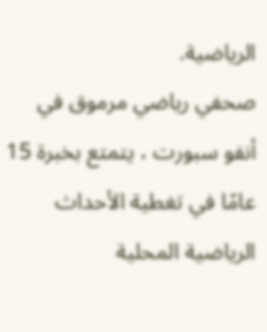الرياضية.
صحفي رياضي مرموق في أنفو سبورت ، يتمتع بخبرة 15 عامًا في تغطية الأحداث الرياضية المحلية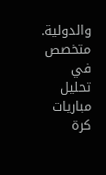والدولية. متخصص في تحليل مباريات كرة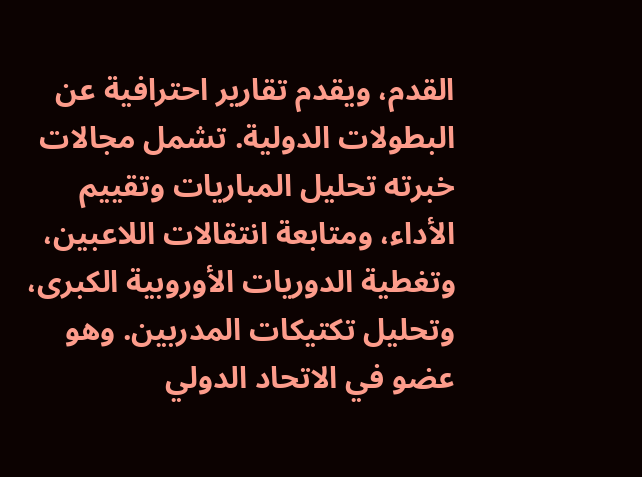القدم، ويقدم تقارير احترافية عن البطولات الدولية. تشمل مجالات خبرته تحليل المباريات وتقييم الأداء، ومتابعة انتقالات اللاعبين، وتغطية الدوريات الأوروبية الكبرى، وتحليل تكتيكات المدربين. وهو عضو في الاتحاد الدولي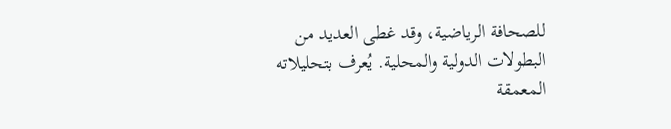للصحافة الرياضية، وقد غطى العديد من البطولات الدولية والمحلية. يُعرف بتحليلاته المعمقة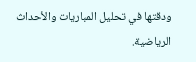ودقتها في تحليل المباريات والأحداث الرياضية.